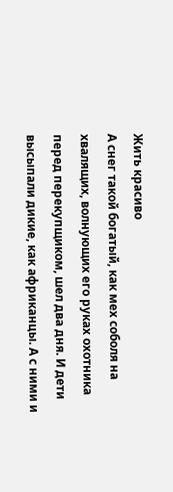Жить красиво
А снег такой богатый, как мех соболя на хвалящих, волнующих его руках охотника перед перекупщиком, шел два дня. И дети высыпали дикие, как африканцы. А с ними и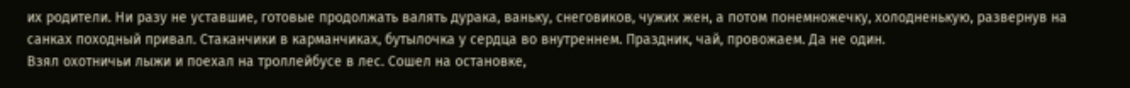их родители. Ни разу не уставшие, готовые продолжать валять дурака, ваньку, снеговиков, чужих жен, а потом понемножечку, холодненькую, развернув на санках походный привал. Стаканчики в карманчиках, бутылочка у сердца во внутреннем. Праздник, чай, провожаем. Да не один.
Взял охотничьи лыжи и поехал на троллейбусе в лес. Сошел на остановке,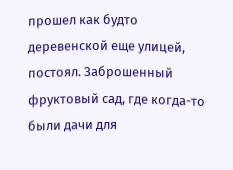прошел как будто деревенской еще улицей, постоял. Заброшенный фруктовый сад, где когда-то были дачи для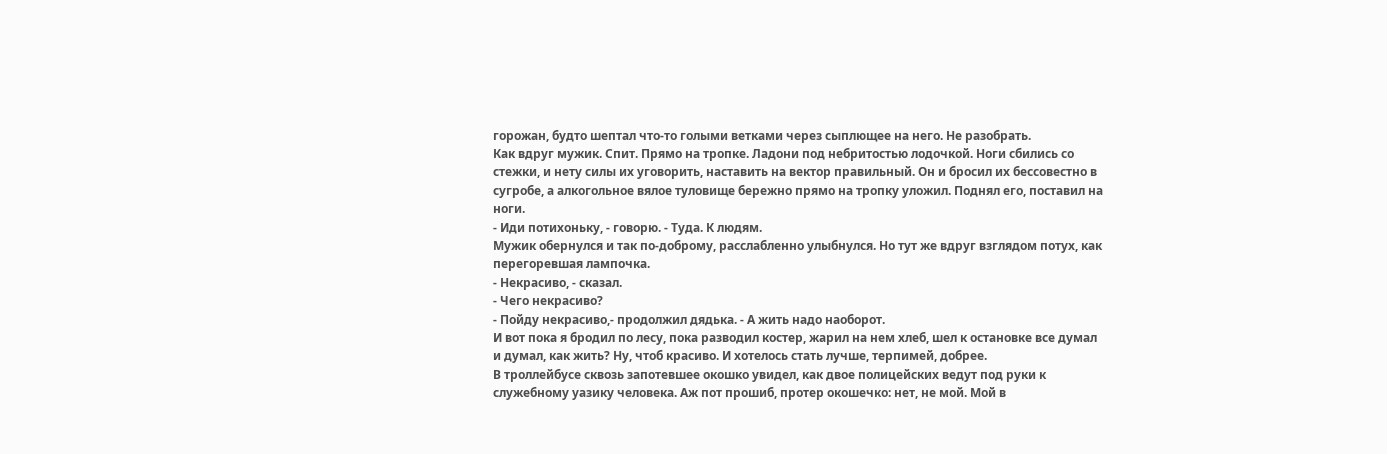горожан, будто шептал что-то голыми ветками через сыплющее на него. Не разобрать.
Как вдруг мужик. Спит. Прямо на тропке. Ладони под небритостью лодочкой. Ноги сбились со стежки, и нету силы их уговорить, наставить на вектор правильный. Он и бросил их бессовестно в сугробе, а алкогольное вялое туловище бережно прямо на тропку уложил. Поднял его, поставил на ноги.
- Иди потихоньку, - говорю. - Туда. К людям.
Мужик обернулся и так по-доброму, расслабленно улыбнулся. Но тут же вдруг взглядом потух, как перегоревшая лампочка.
- Некрасиво, - сказал.
- Чего некрасиво?
- Пойду некрасиво,- продолжил дядька. - А жить надо наоборот.
И вот пока я бродил по лесу, пока разводил костер, жарил на нем хлеб, шел к остановке все думал и думал, как жить? Ну, чтоб красиво. И хотелось стать лучше, терпимей, добрее.
В троллейбусе сквозь запотевшее окошко увидел, как двое полицейских ведут под руки к служебному уазику человека. Аж пот прошиб, протер окошечко: нет, не мой. Мой в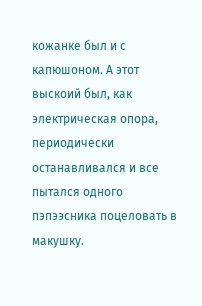кожанке был и с капюшоном. А этот выскоий был, как электрическая опора, периодически останавливался и все пытался одного пэпээсника поцеловать в макушку.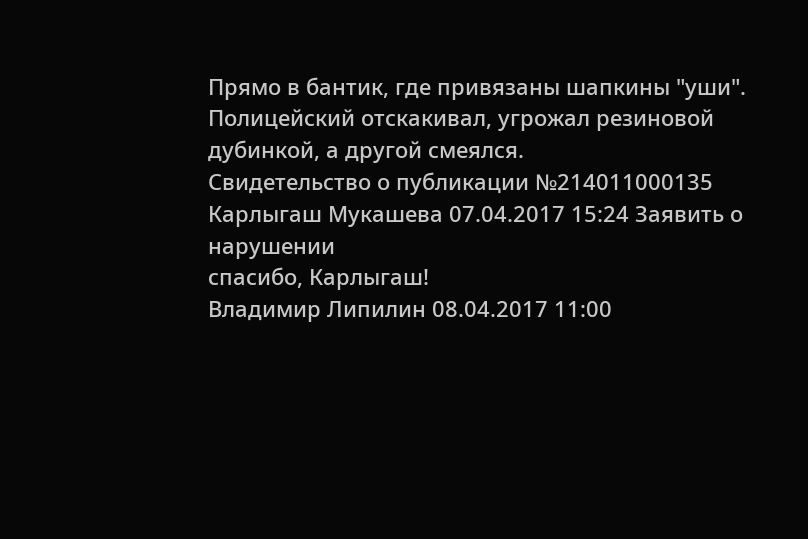Прямо в бантик, где привязаны шапкины "уши". Полицейский отскакивал, угрожал резиновой дубинкой, а другой смеялся.
Свидетельство о публикации №214011000135
Карлыгаш Мукашева 07.04.2017 15:24 Заявить о нарушении
спасибо, Карлыгаш!
Владимир Липилин 08.04.2017 11:00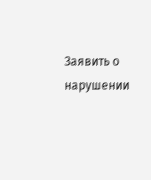Заявить о нарушении